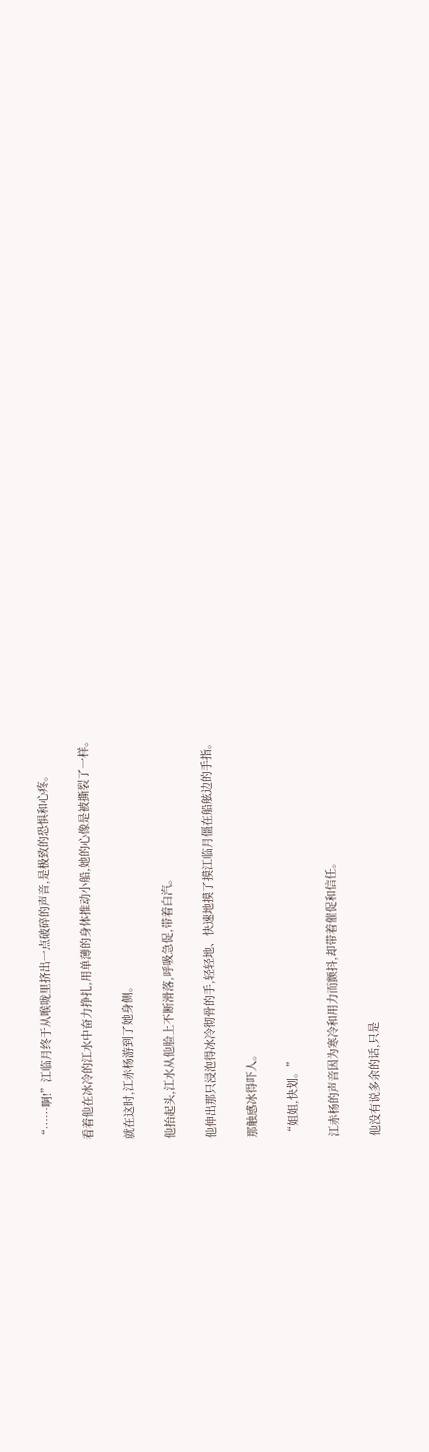“……啊!”江临月终于从喉咙里挤出一点破碎的声音,是极致的恐惧和心疼。

看着他在冰冷的江水中奋力挣扎,用单薄的身体推动小船,她的心像是被撕裂了一样。

就在这时,江赤杨游到了她身侧。

他抬起头,江水从他脸上不断滑落,呼吸急促,带着白汽。

他伸出那只浸泡得冰冷彻骨的手,轻轻地、快速地摸了摸江临月僵在船舷边的手指。

那触感冰得吓人。

“姐姐,快划。”

江赤杨的声音因为寒冷和用力而颤抖,却带着催促和信任。

他没有说多余的话,只是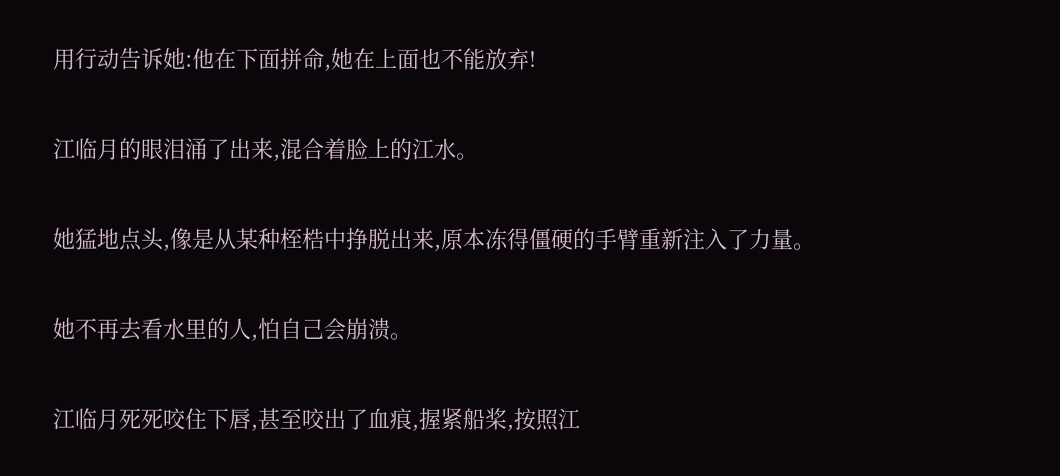用行动告诉她:他在下面拼命,她在上面也不能放弃!

江临月的眼泪涌了出来,混合着脸上的江水。

她猛地点头,像是从某种桎梏中挣脱出来,原本冻得僵硬的手臂重新注入了力量。

她不再去看水里的人,怕自己会崩溃。

江临月死死咬住下唇,甚至咬出了血痕,握紧船桨,按照江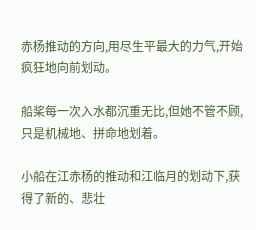赤杨推动的方向,用尽生平最大的力气,开始疯狂地向前划动。

船桨每一次入水都沉重无比,但她不管不顾,只是机械地、拼命地划着。

小船在江赤杨的推动和江临月的划动下,获得了新的、悲壮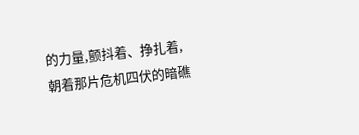的力量,颤抖着、挣扎着,朝着那片危机四伏的暗礁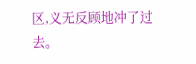区,义无反顾地冲了过去。